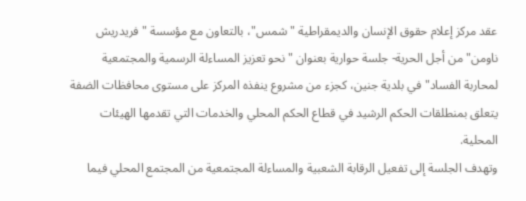عقد مركز إعلام حقوق الإنسان والديمقراطية "شمس"، بالتعاون مع مؤسسة "فريدريش ناومن" من أجل الحرية- جلسة حوارية بعنوان "نحو تعزيز المساءلة الرسمية والمجتمعية لمحاربة الفساد" في بلدية جنين، كجزء من مشروع ينفذه المركز على مستوى محافظات الضفة يتعلق بمنطلقات الحكم الرشيد في قطاع الحكم المحلي والخدمات التي تقدمها الهيئات المحلية.
وتهدف الجلسة إلى تفعيل الرقابة الشعبية والمساءلة المجتمعية من المجتمع المحلي فيما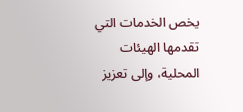يخص الخدمات التي تقدمها الهيئات المحلية، وإلى تعزيز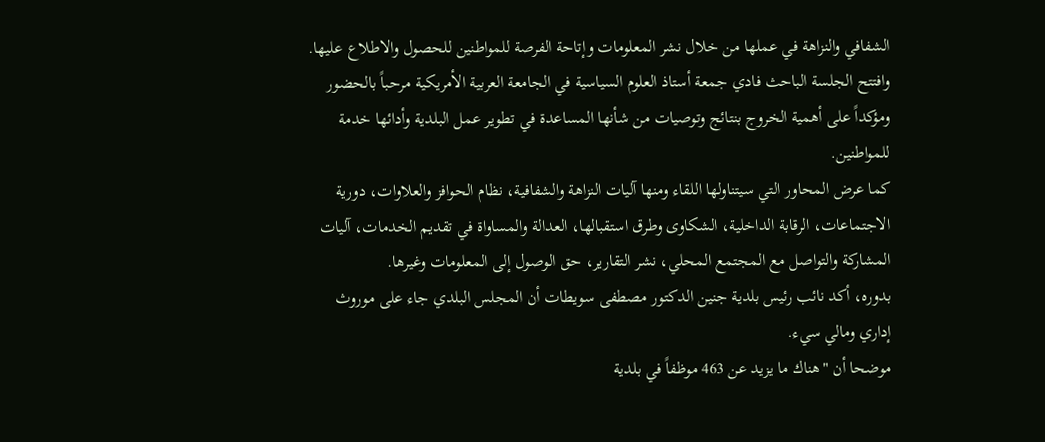الشفافي والنزاهة في عملها من خلال نشر المعلومات وإتاحة الفرصة للمواطنين للحصول والاطلاع عليها.
وافتتح الجلسة الباحث فادي جمعة أستاذ العلوم السياسية في الجامعة العربية الأمريكية مرحباً بالحضور ومؤكداً على أهمية الخروج بنتائج وتوصيات من شأنها المساعدة في تطوير عمل البلدية وأدائها خدمة للمواطنين.
كما عرض المحاور التي سيتناولها اللقاء ومنها آليات النزاهة والشفافية، نظام الحوافز والعلاوات، دورية الاجتماعات، الرقابة الداخلية، الشكاوى وطرق استقبالها، العدالة والمساواة في تقديم الخدمات، آليات المشاركة والتواصل مع المجتمع المحلي، نشر التقارير، حق الوصول إلى المعلومات وغيرها.
بدوره، أكد نائب رئيس بلدية جنين الدكتور مصطفى سويطات أن المجلس البلدي جاء على موروث إداري ومالي سيء.
موضحا أن "هناك ما يزيد عن 463 موظفاً في بلدية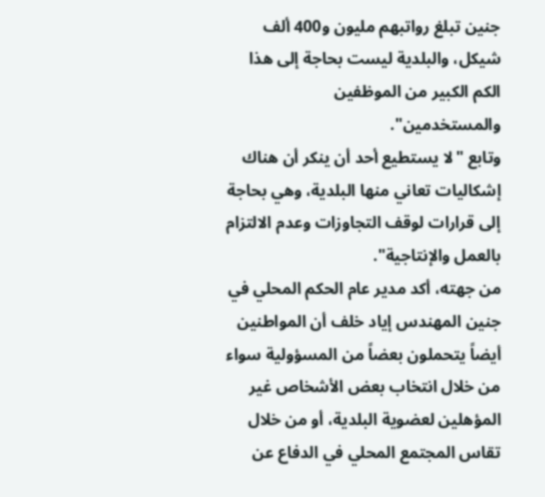جنين تبلغ رواتبهم مليون و400 ألف شيكل، والبلدية ليست بحاجة إلى هذا الكم الكبير من الموظفين والمستخدمين".
وتابع "لا يستطيع أحد أن ينكر أن هناك إشكاليات تعاني منها البلدية، وهي بحاجة إلى قرارات لوقف التجاوزات وعدم الالتزام بالعمل والإنتاجية".
من جهته، أكد مدير عام الحكم المحلي في جنين المهندس إياد خلف أن المواطنين أيضاً يتحملون بعضاً من المسؤولية سواء من خلال انتخاب بعض الأشخاص غير المؤهلين لعضوية البلدية، أو من خلال تقاس المجتمع المحلي في الدفاع عن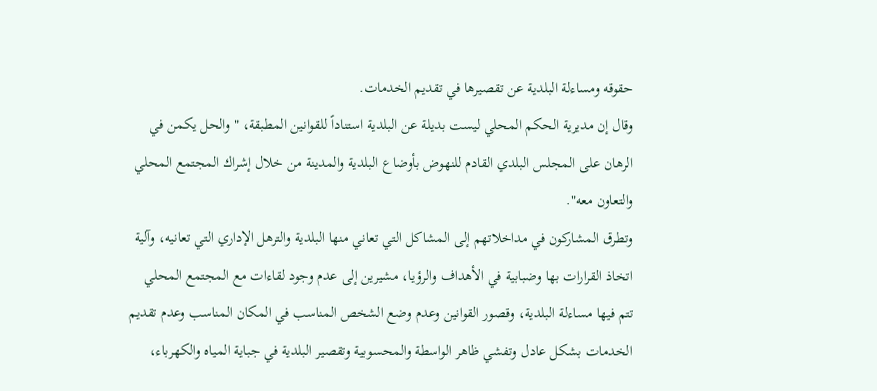حقوقه ومساءلة البلدية عن تقصيرها في تقديم الخدمات.
وقال إن مديرية الحكم المحلي ليست بديلة عن البلدية استناداً للقوانين المطبقة، "والحل يكمن في الرهان على المجلس البلدي القادم للنهوض بأوضاع البلدية والمدينة من خلال إشراك المجتمع المحلي والتعاون معه".
وتطرق المشاركون في مداخلاتهم إلى المشاكل التي تعاني منها البلدية والترهل الإداري التي تعانيه، وآلية اتخاذ القرارات بها وضبابية في الأهداف والرؤيا، مشيرين إلى عدم وجود لقاءات مع المجتمع المحلي تتم فيها مساءلة البلدية، وقصور القوانين وعدم وضع الشخص المناسب في المكان المناسب وعدم تقديم الخدمات بشكل عادل وتفشي ظاهر الواسطة والمحسوبية وتقصير البلدية في جباية المياه والكهرباء،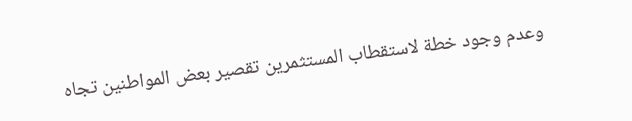وعدم وجود خطة لاستقطاب المستثمرين تقصير بعض المواطنين تجاه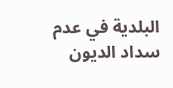البلدية في عدم سداد الديون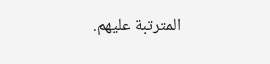المترتبة عليهم.